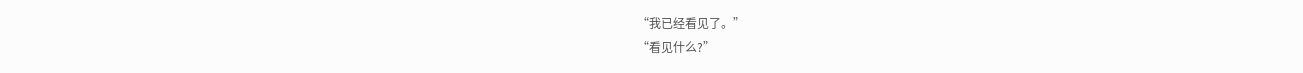“我已经看见了。”
“看见什么?”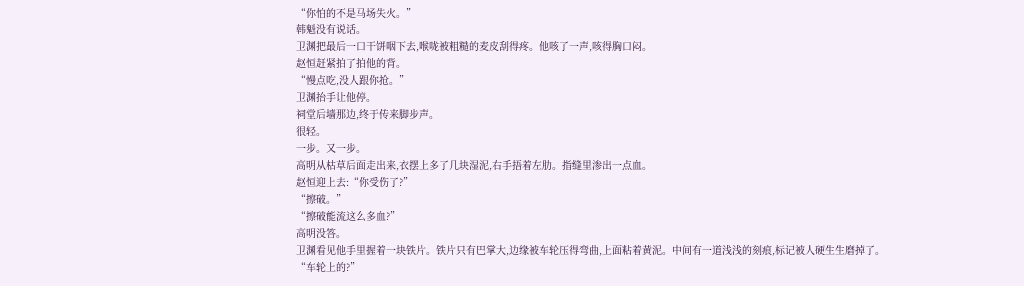“你怕的不是马场失火。”
韩魁没有说话。
卫渊把最后一口干饼咽下去,喉咙被粗糙的麦皮刮得疼。他咳了一声,咳得胸口闷。
赵恒赶紧拍了拍他的背。
“慢点吃,没人跟你抢。”
卫渊抬手让他停。
祠堂后墙那边,终于传来脚步声。
很轻。
一步。又一步。
高明从枯草后面走出来,衣摆上多了几块湿泥,右手捂着左肋。指缝里渗出一点血。
赵恒迎上去:“你受伤了?”
“擦破。”
“擦破能流这么多血?”
高明没答。
卫渊看见他手里握着一块铁片。铁片只有巴掌大,边缘被车轮压得弯曲,上面粘着黄泥。中间有一道浅浅的刻痕,标记被人硬生生磨掉了。
“车轮上的?”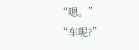“嗯。”
“车呢?”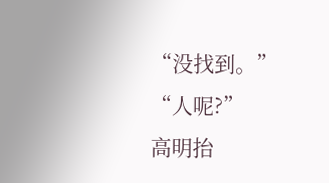“没找到。”
“人呢?”
高明抬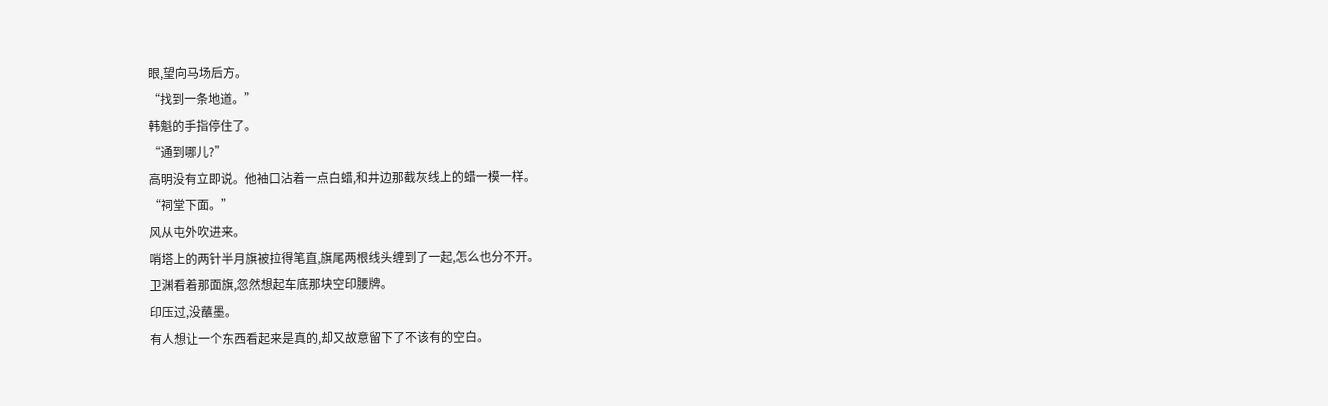眼,望向马场后方。
“找到一条地道。”
韩魁的手指停住了。
“通到哪儿?”
高明没有立即说。他袖口沾着一点白蜡,和井边那截灰线上的蜡一模一样。
“祠堂下面。”
风从屯外吹进来。
哨塔上的两针半月旗被拉得笔直,旗尾两根线头缠到了一起,怎么也分不开。
卫渊看着那面旗,忽然想起车底那块空印腰牌。
印压过,没蘸墨。
有人想让一个东西看起来是真的,却又故意留下了不该有的空白。